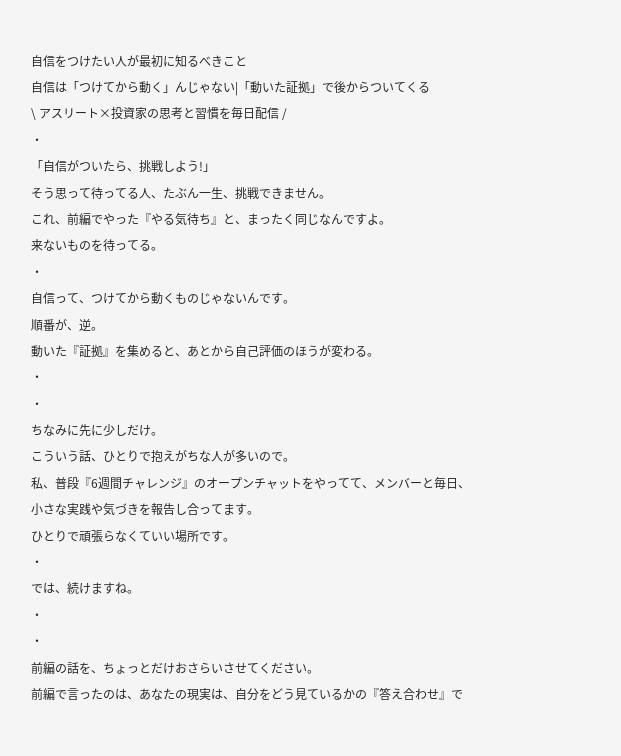自信をつけたい人が最初に知るべきこと
自信は「つけてから動く」んじゃない|「動いた証拠」で後からついてくる
\ アスリート×投資家の思考と習慣を毎日配信 /
・
「自信がついたら、挑戦しよう!」
そう思って待ってる人、たぶん一生、挑戦できません。
これ、前編でやった『やる気待ち』と、まったく同じなんですよ。
来ないものを待ってる。
・
自信って、つけてから動くものじゃないんです。
順番が、逆。
動いた『証拠』を集めると、あとから自己評価のほうが変わる。
・
・
ちなみに先に少しだけ。
こういう話、ひとりで抱えがちな人が多いので。
私、普段『6週間チャレンジ』のオープンチャットをやってて、メンバーと毎日、小さな実践や気づきを報告し合ってます。
ひとりで頑張らなくていい場所です。
・
では、続けますね。
・
・
前編の話を、ちょっとだけおさらいさせてください。
前編で言ったのは、あなたの現実は、自分をどう見ているかの『答え合わせ』で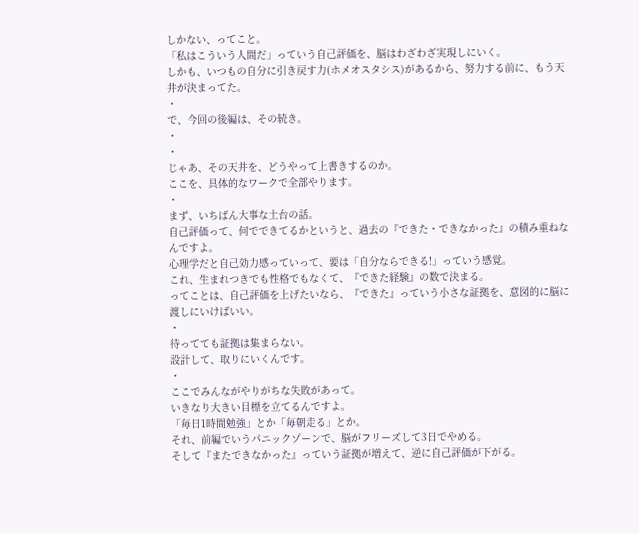しかない、ってこと。
「私はこういう人間だ」っていう自己評価を、脳はわざわざ実現しにいく。
しかも、いつもの自分に引き戻す力(ホメオスタシス)があるから、努力する前に、もう天井が決まってた。
・
で、今回の後編は、その続き。
・
・
じゃあ、その天井を、どうやって上書きするのか。
ここを、具体的なワークで全部やります。
・
まず、いちばん大事な土台の話。
自己評価って、何でできてるかというと、過去の『できた・できなかった』の積み重ねなんですよ。
心理学だと自己効力感っていって、要は「自分ならできる!」っていう感覚。
これ、生まれつきでも性格でもなくて、『できた経験』の数で決まる。
ってことは、自己評価を上げたいなら、『できた』っていう小さな証拠を、意図的に脳に渡しにいけばいい。
・
待ってても証拠は集まらない。
設計して、取りにいくんです。
・
ここでみんながやりがちな失敗があって。
いきなり大きい目標を立てるんですよ。
「毎日1時間勉強」とか「毎朝走る」とか。
それ、前編でいうパニックゾーンで、脳がフリーズして3日でやめる。
そして『またできなかった』っていう証拠が増えて、逆に自己評価が下がる。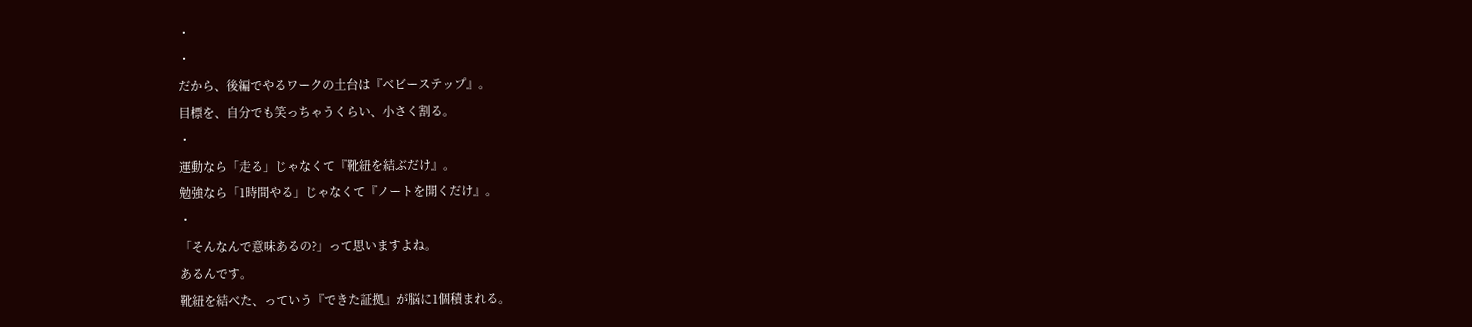・
・
だから、後編でやるワークの土台は『ベビーステップ』。
目標を、自分でも笑っちゃうくらい、小さく割る。
・
運動なら「走る」じゃなくて『靴紐を結ぶだけ』。
勉強なら「1時間やる」じゃなくて『ノートを開くだけ』。
・
「そんなんで意味あるの?」って思いますよね。
あるんです。
靴紐を結べた、っていう『できた証拠』が脳に1個積まれる。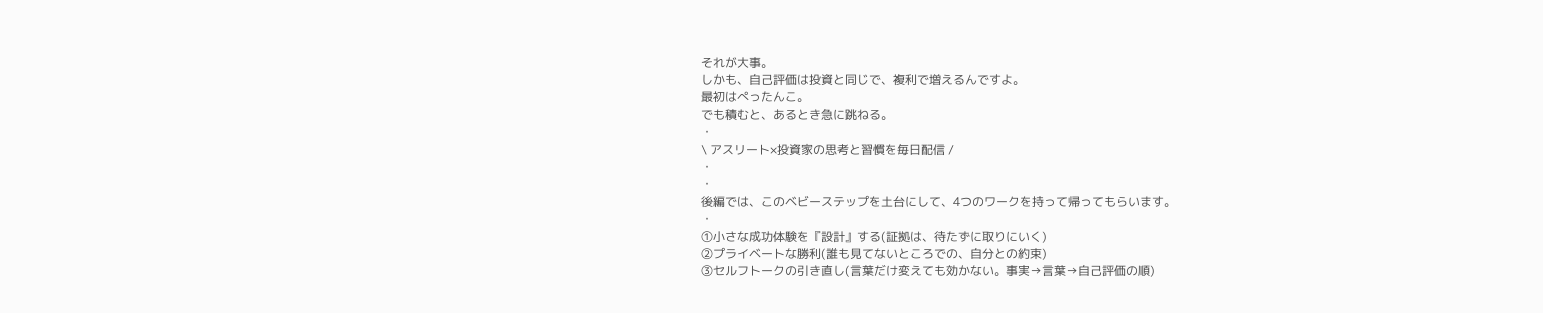それが大事。
しかも、自己評価は投資と同じで、複利で増えるんですよ。
最初はぺったんこ。
でも積むと、あるとき急に跳ねる。
・
\ アスリート×投資家の思考と習慣を毎日配信 /
・
・
後編では、このベビーステップを土台にして、4つのワークを持って帰ってもらいます。
・
①小さな成功体験を『設計』する(証拠は、待たずに取りにいく)
②プライベートな勝利(誰も見てないところでの、自分との約束)
③セルフトークの引き直し(言葉だけ変えても効かない。事実→言葉→自己評価の順)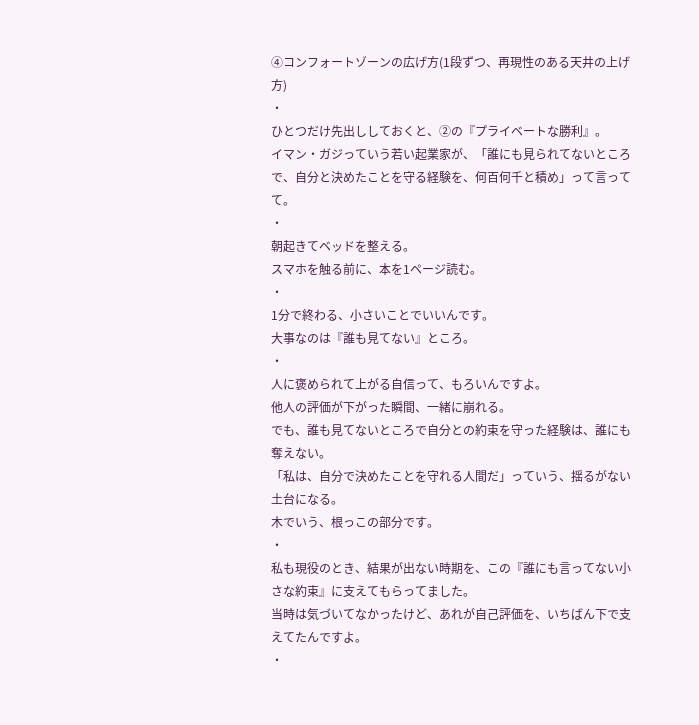④コンフォートゾーンの広げ方(1段ずつ、再現性のある天井の上げ方)
・
ひとつだけ先出ししておくと、②の『プライベートな勝利』。
イマン・ガジっていう若い起業家が、「誰にも見られてないところで、自分と決めたことを守る経験を、何百何千と積め」って言ってて。
・
朝起きてベッドを整える。
スマホを触る前に、本を1ページ読む。
・
1分で終わる、小さいことでいいんです。
大事なのは『誰も見てない』ところ。
・
人に褒められて上がる自信って、もろいんですよ。
他人の評価が下がった瞬間、一緒に崩れる。
でも、誰も見てないところで自分との約束を守った経験は、誰にも奪えない。
「私は、自分で決めたことを守れる人間だ」っていう、揺るがない土台になる。
木でいう、根っこの部分です。
・
私も現役のとき、結果が出ない時期を、この『誰にも言ってない小さな約束』に支えてもらってました。
当時は気づいてなかったけど、あれが自己評価を、いちばん下で支えてたんですよ。
・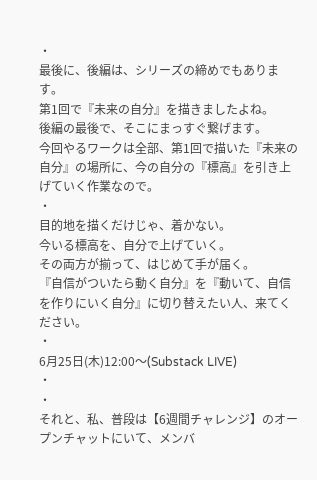・
最後に、後編は、シリーズの締めでもあります。
第1回で『未来の自分』を描きましたよね。
後編の最後で、そこにまっすぐ繋げます。
今回やるワークは全部、第1回で描いた『未来の自分』の場所に、今の自分の『標高』を引き上げていく作業なので。
・
目的地を描くだけじゃ、着かない。
今いる標高を、自分で上げていく。
その両方が揃って、はじめて手が届く。
『自信がついたら動く自分』を『動いて、自信を作りにいく自分』に切り替えたい人、来てください。
・
6月25日(木)12:00〜(Substack LIVE)
・
・
それと、私、普段は【6週間チャレンジ】のオープンチャットにいて、メンバ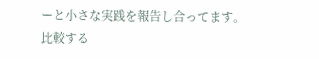ーと小さな実践を報告し合ってます。
比較する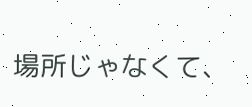場所じゃなくて、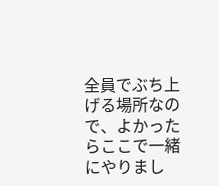全員でぶち上げる場所なので、よかったらここで一緒にやりまし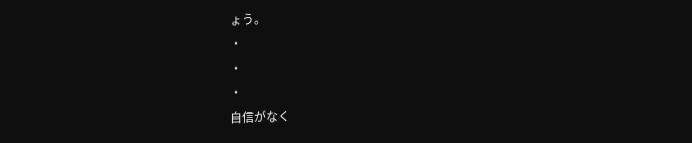ょう。
・
・
・
自信がなく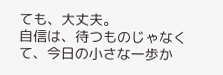ても、大丈夫。
自信は、待つものじゃなくて、今日の小さな一歩か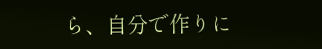ら、自分で作りに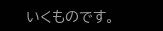いくものです。